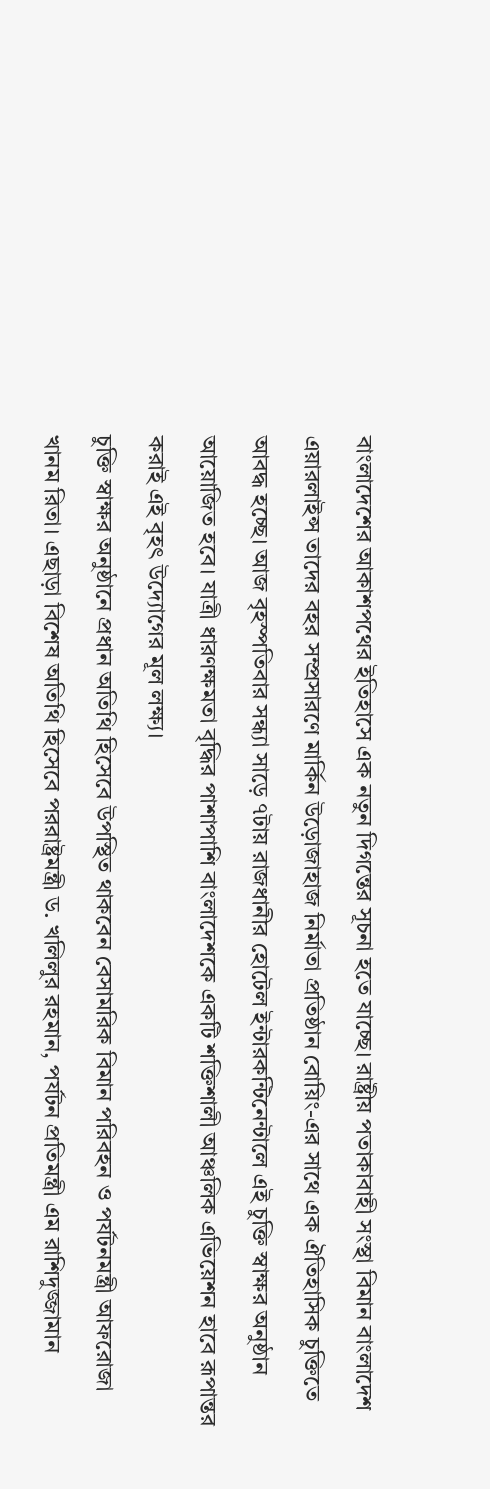বাংলাদেশের আকাশপথের ইতিহাসে এক নতুন দিগন্তের সূচনা হতে যাচ্ছে। রাষ্ট্রীয় পতাকাবাহী সংস্থা বিমান বাংলাদেশ এয়ারলাইন্স তাদের বহর সম্প্রসারণে মার্কিন উড়োজাহাজ নির্মাতা প্রতিষ্ঠান বোয়িং-এর সাথে এক ঐতিহাসিক চুক্তিতে আবদ্ধ হচ্ছে। আজ বৃহস্পতিবার সন্ধ্যা সাড়ে ৭টায় রাজধানীর হোটেল ইন্টারকন্টিনেন্টালে এই চুক্তি স্বাক্ষর অনুষ্ঠান আয়োজিত হবে। যাত্রী ধারণক্ষমতা বৃদ্ধির পাশাপাশি বাংলাদেশকে একটি শক্তিশালী আঞ্চলিক এভিয়েশন হাবে রূপান্তর করাই এই বৃহৎ উদ্যোগের মূল লক্ষ্য।
চুক্তি স্বাক্ষর অনুষ্ঠানে প্রধান অতিথি হিসেবে উপস্থিত থাকবেন বেসামরিক বিমান পরিবহন ও পর্যটনমন্ত্রী আফরোজা খানম রিতা। এছাড়া বিশেষ অতিথি হিসেবে পররাষ্ট্রমন্ত্রী ড. খলিলুর রহমান, পর্যটন প্রতিমন্ত্রী এম রাশিদুজ্জামান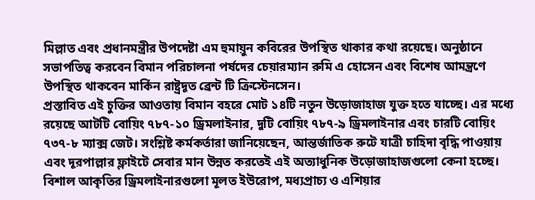মিল্লাত এবং প্রধানমন্ত্রীর উপদেষ্টা এম হুমায়ুন কবিরের উপস্থিত থাকার কথা রয়েছে। অনুষ্ঠানে সভাপতিত্ব করবেন বিমান পরিচালনা পর্ষদের চেয়ারম্যান রুমি এ হোসেন এবং বিশেষ আমন্ত্রণে উপস্থিত থাকবেন মার্কিন রাষ্ট্রদূত ব্রেন্ট টি ক্রিস্টেনসেন।
প্রস্তাবিত এই চুক্তির আওতায় বিমান বহরে মোট ১৪টি নতুন উড়োজাহাজ যুক্ত হতে যাচ্ছে। এর মধ্যে রয়েছে আটটি বোয়িং ৭৮৭-১০ ড্রিমলাইনার, দুটি বোয়িং ৭৮৭-৯ ড্রিমলাইনার এবং চারটি বোয়িং ৭৩৭-৮ ম্যাক্স জেট। সংশ্লিষ্ট কর্মকর্তারা জানিয়েছেন, আন্তর্জাতিক রুটে যাত্রী চাহিদা বৃদ্ধি পাওয়ায় এবং দূরপাল্লার ফ্লাইটে সেবার মান উন্নত করতেই এই অত্যাধুনিক উড়োজাহাজগুলো কেনা হচ্ছে। বিশাল আকৃতির ড্রিমলাইনারগুলো মূলত ইউরোপ, মধ্যপ্রাচ্য ও এশিয়ার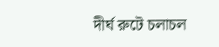দীর্ঘ রুটে চলাচল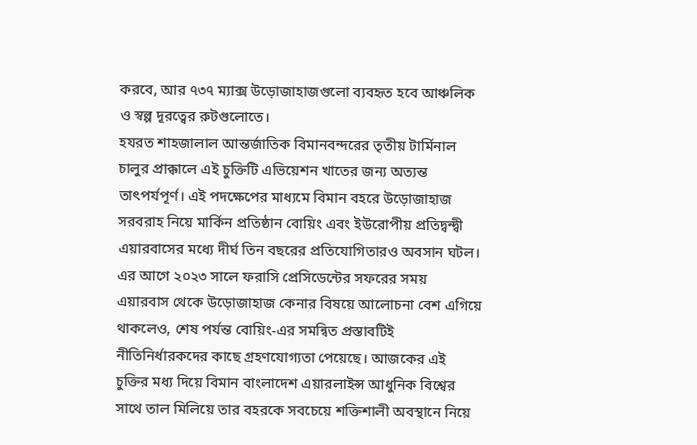করবে, আর ৭৩৭ ম্যাক্স উড়োজাহাজগুলো ব্যবহৃত হবে আঞ্চলিক ও স্বল্প দূরত্বের রুটগুলোতে।
হযরত শাহজালাল আন্তর্জাতিক বিমানবন্দরের তৃতীয় টার্মিনাল চালুর প্রাক্কালে এই চুক্তিটি এভিয়েশন খাতের জন্য অত্যন্ত তাৎপর্যপূর্ণ। এই পদক্ষেপের মাধ্যমে বিমান বহরে উড়োজাহাজ সরবরাহ নিয়ে মার্কিন প্রতিষ্ঠান বোয়িং এবং ইউরোপীয় প্রতিদ্বন্দ্বী এয়ারবাসের মধ্যে দীর্ঘ তিন বছরের প্রতিযোগিতারও অবসান ঘটল। এর আগে ২০২৩ সালে ফরাসি প্রেসিডেন্টের সফরের সময় এয়ারবাস থেকে উড়োজাহাজ কেনার বিষয়ে আলোচনা বেশ এগিয়ে থাকলেও, শেষ পর্যন্ত বোয়িং-এর সমন্বিত প্রস্তাবটিই নীতিনির্ধারকদের কাছে গ্রহণযোগ্যতা পেয়েছে। আজকের এই চুক্তির মধ্য দিয়ে বিমান বাংলাদেশ এয়ারলাইন্স আধুনিক বিশ্বের সাথে তাল মিলিয়ে তার বহরকে সবচেয়ে শক্তিশালী অবস্থানে নিয়ে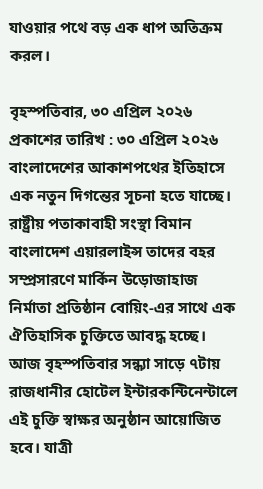যাওয়ার পথে বড় এক ধাপ অতিক্রম করল।

বৃহস্পতিবার, ৩০ এপ্রিল ২০২৬
প্রকাশের তারিখ : ৩০ এপ্রিল ২০২৬
বাংলাদেশের আকাশপথের ইতিহাসে এক নতুন দিগন্তের সূচনা হতে যাচ্ছে। রাষ্ট্রীয় পতাকাবাহী সংস্থা বিমান বাংলাদেশ এয়ারলাইন্স তাদের বহর সম্প্রসারণে মার্কিন উড়োজাহাজ নির্মাতা প্রতিষ্ঠান বোয়িং-এর সাথে এক ঐতিহাসিক চুক্তিতে আবদ্ধ হচ্ছে। আজ বৃহস্পতিবার সন্ধ্যা সাড়ে ৭টায় রাজধানীর হোটেল ইন্টারকন্টিনেন্টালে এই চুক্তি স্বাক্ষর অনুষ্ঠান আয়োজিত হবে। যাত্রী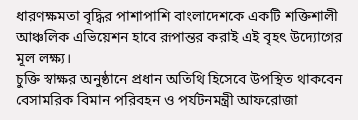ধারণক্ষমতা বৃদ্ধির পাশাপাশি বাংলাদেশকে একটি শক্তিশালী আঞ্চলিক এভিয়েশন হাবে রূপান্তর করাই এই বৃহৎ উদ্যোগের মূল লক্ষ্য।
চুক্তি স্বাক্ষর অনুষ্ঠানে প্রধান অতিথি হিসেবে উপস্থিত থাকবেন বেসামরিক বিমান পরিবহন ও পর্যটনমন্ত্রী আফরোজা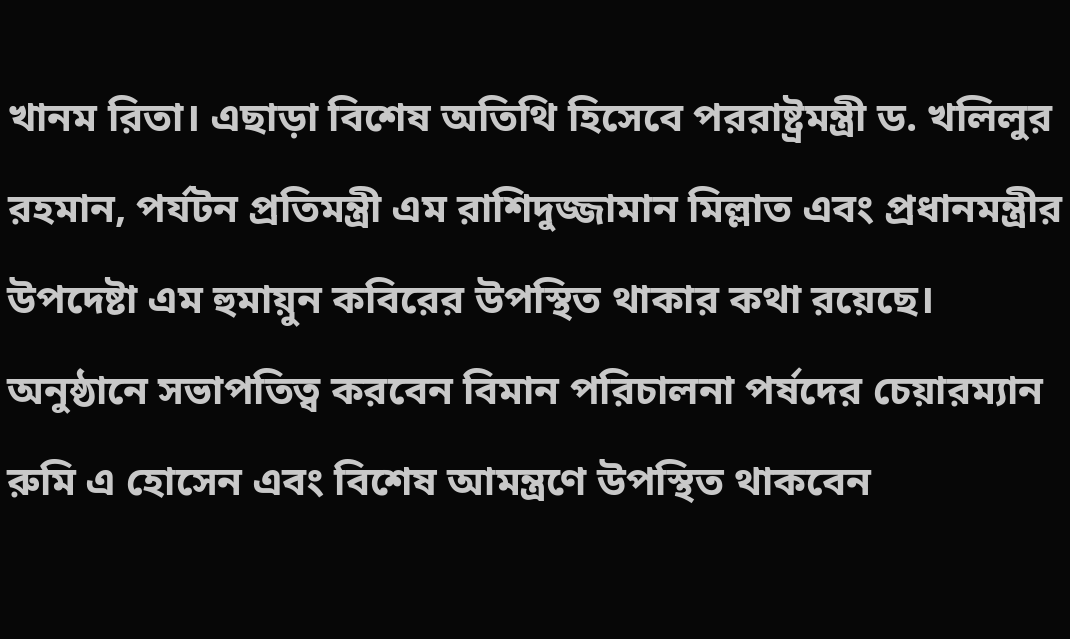খানম রিতা। এছাড়া বিশেষ অতিথি হিসেবে পররাষ্ট্রমন্ত্রী ড. খলিলুর রহমান, পর্যটন প্রতিমন্ত্রী এম রাশিদুজ্জামান মিল্লাত এবং প্রধানমন্ত্রীর উপদেষ্টা এম হুমায়ুন কবিরের উপস্থিত থাকার কথা রয়েছে। অনুষ্ঠানে সভাপতিত্ব করবেন বিমান পরিচালনা পর্ষদের চেয়ারম্যান রুমি এ হোসেন এবং বিশেষ আমন্ত্রণে উপস্থিত থাকবেন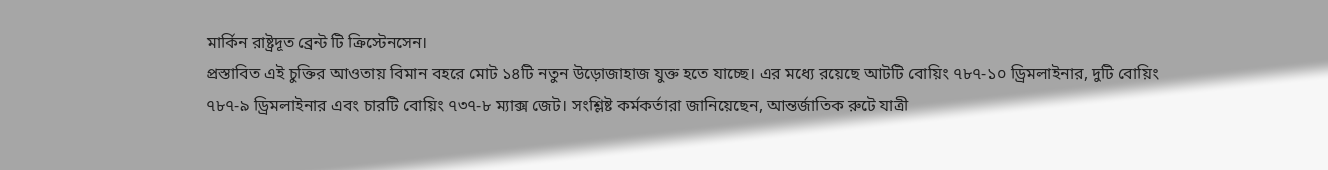মার্কিন রাষ্ট্রদূত ব্রেন্ট টি ক্রিস্টেনসেন।
প্রস্তাবিত এই চুক্তির আওতায় বিমান বহরে মোট ১৪টি নতুন উড়োজাহাজ যুক্ত হতে যাচ্ছে। এর মধ্যে রয়েছে আটটি বোয়িং ৭৮৭-১০ ড্রিমলাইনার, দুটি বোয়িং ৭৮৭-৯ ড্রিমলাইনার এবং চারটি বোয়িং ৭৩৭-৮ ম্যাক্স জেট। সংশ্লিষ্ট কর্মকর্তারা জানিয়েছেন, আন্তর্জাতিক রুটে যাত্রী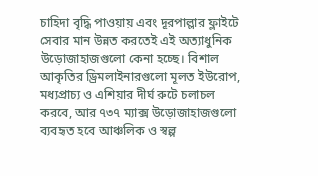চাহিদা বৃদ্ধি পাওয়ায় এবং দূরপাল্লার ফ্লাইটে সেবার মান উন্নত করতেই এই অত্যাধুনিক উড়োজাহাজগুলো কেনা হচ্ছে। বিশাল আকৃতির ড্রিমলাইনারগুলো মূলত ইউরোপ, মধ্যপ্রাচ্য ও এশিয়ার দীর্ঘ রুটে চলাচল করবে, আর ৭৩৭ ম্যাক্স উড়োজাহাজগুলো ব্যবহৃত হবে আঞ্চলিক ও স্বল্প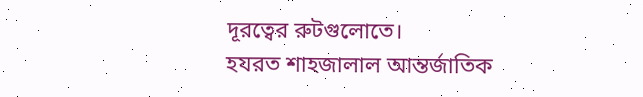দূরত্বের রুটগুলোতে।
হযরত শাহজালাল আন্তর্জাতিক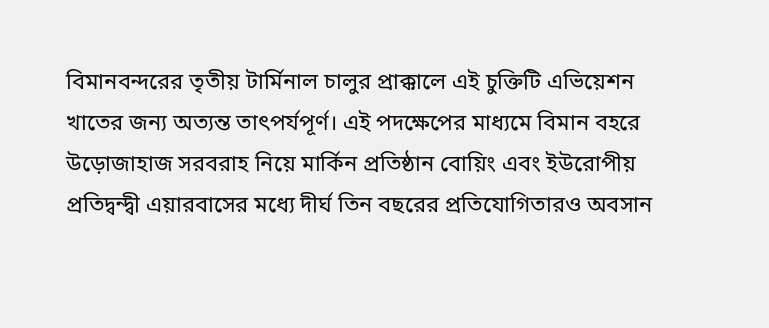বিমানবন্দরের তৃতীয় টার্মিনাল চালুর প্রাক্কালে এই চুক্তিটি এভিয়েশন খাতের জন্য অত্যন্ত তাৎপর্যপূর্ণ। এই পদক্ষেপের মাধ্যমে বিমান বহরে উড়োজাহাজ সরবরাহ নিয়ে মার্কিন প্রতিষ্ঠান বোয়িং এবং ইউরোপীয় প্রতিদ্বন্দ্বী এয়ারবাসের মধ্যে দীর্ঘ তিন বছরের প্রতিযোগিতারও অবসান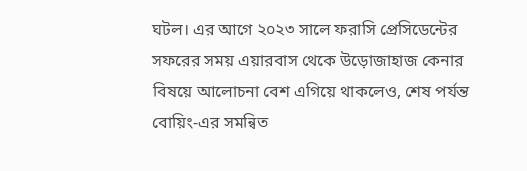ঘটল। এর আগে ২০২৩ সালে ফরাসি প্রেসিডেন্টের সফরের সময় এয়ারবাস থেকে উড়োজাহাজ কেনার বিষয়ে আলোচনা বেশ এগিয়ে থাকলেও, শেষ পর্যন্ত বোয়িং-এর সমন্বিত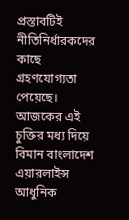প্রস্তাবটিই নীতিনির্ধারকদের কাছে গ্রহণযোগ্যতা পেয়েছে। আজকের এই চুক্তির মধ্য দিয়ে বিমান বাংলাদেশ এয়ারলাইন্স আধুনিক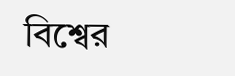বিশ্বের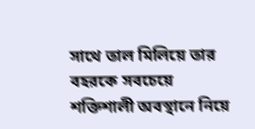সাথে তাল মিলিয়ে তার বহরকে সবচেয়ে শক্তিশালী অবস্থানে নিয়ে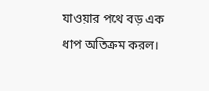যাওয়ার পথে বড় এক ধাপ অতিক্রম করল।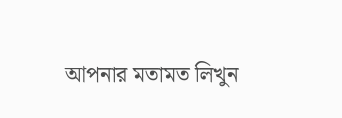আপনার মতামত লিখুন